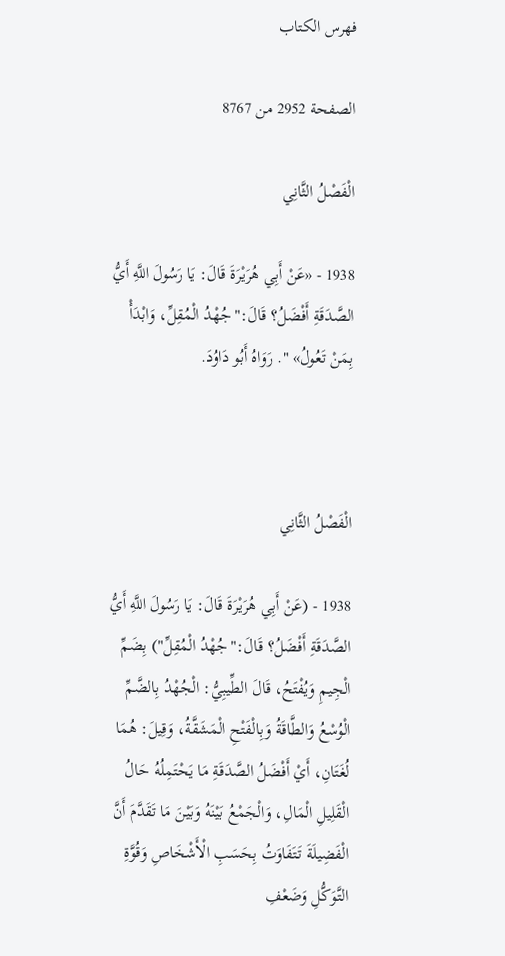فهرس الكتاب

الصفحة 2952 من 8767

الْفَصْلُ الثَّانِي

1938 - «عَنْ أَبِي هُرَيْرَةَ قَالَ: يَا رَسُولَ اللَّهِ أَيُّ الصَّدَقَةِ أَفْضَلُ؟ قَالَ:"جُهْدُ الْمُقِلِّ، وَابْدَأْ بِمَنْ تَعُولُ» ". رَوَاهُ أَبُو دَاوُدَ.



الْفَصْلُ الثَّانِي

1938 - (عَنْ أَبِي هُرَيْرَةَ قَالَ: يَا رَسُولَ اللَّهِ أَيُّ الصَّدَقَةِ أَفْضَلُ؟ قَالَ:"جُهْدُ الْمُقِلِّ") بِضَمِّ الْجِيمِ وَيُفْتَحُ، قَالَ الطِّيبِيُّ: الْجُهْدُ بِالضَّمِّ الْوُسْعُ وَالطَّاقَةُ وَبِالْفَتْحِ الْمَشَقَّةُ، وَقِيلَ: هُمَا لُغَتَانِ، أَيْ أَفْضَلُ الصَّدَقَةِ مَا يَحْتَمِلُهُ حَالُ الْقَلِيلِ الْمَالِ، وَالْجَمْعُ بَيْنَهُ وَبَيْنَ مَا تَقَدَّمَ أَنَّ الْفَضِيلَةَ تَتَفَاوَتُ بِحَسَبِ الْأَشْخَاصِ وَقُوَّةِ التَّوَكُّلِ وَضَعْفِ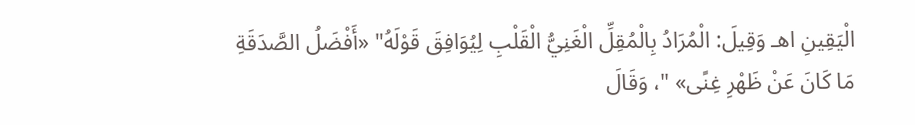الْيَقِينِ اهـ وَقِيلَ: الْمُرَادُ بِالْمُقِلِّ الْغَنِيُّ الْقَلْبِ لِيُوَافِقَ قَوْلَهُ" «أَفْضَلُ الصَّدَقَةِ مَا كَانَ عَنْ ظَهْرِ غِنًى» "، وَقَالَ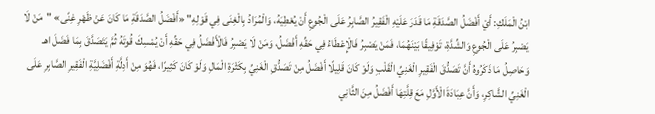ابْنُ الْمَلَكِ: أَيْ أَفْضَلُ الصَّدَقَةِ مَا قَدَرَ عَلَيْهِ الْفَقِيرُ الصَّابِرُ عَلَى الْجُوعِ أَنْ يُعْطِيَهُ، وَالْمُرَادُ بِالْغِنَى فِي قَوْلِهِ" «أَفْضَلُ الصَّدَقَةِ مَا كَانَ عَنْ ظَهْرِ غِنًى» "مَنْ لَا يَصْبِرُ عَلَى الْجُوعِ وَالشِّدَّةِ، تَوْفِيقًا بَيْنَهُمَا، فَمَنْ يَصْبِرُ فَالْإِعْطَاءُ فِي حَقِّهِ أَفْضَلُ، وَمَنْ لَا يَصْبِرُ فَالْأَفْضَلُ فِي حَقِّهِ أَنْ يُمْسِكَ قُوتَهُ ثُمَّ يَتَصَدَّقَ بِمَا فَضَلَ اهـ وَحَاصِلُ مَا ذَكَرُوهُ أَنَّ تَصَدُّقَ الْفَقِيرِ الْغَنِيِّ الْقَلْبِ وَلَوْ كَانَ قَلِيلًا أَفْضَلُ مِنْ تَصَدُّقِ الْغَنِيِّ بِكَثْرَةِ الْمَالِ وَلَوْ كَانَ كَثِيرًا، فَهُوَ مِنْ أَدِلَّةِ أَفْضَلِيَّةِ الْفَقِيرِ الصَّابِرِ عَلَى الْغَنِيِّ الشَّاكِرِ، وَأَنَّ عِبَادَةَ الْأَوَّلِ مَعَ قِلَّتِهَا أَفْضَلُ مِنَ الثَّانِي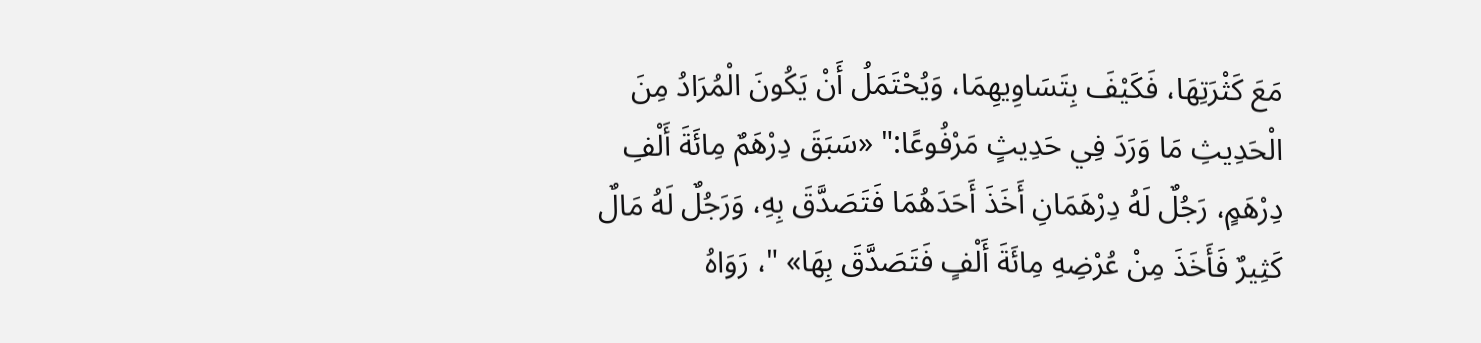مَعَ كَثْرَتِهَا، فَكَيْفَ بِتَسَاوِيهِمَا، وَيُحْتَمَلُ أَنْ يَكُونَ الْمُرَادُ مِنَ الْحَدِيثِ مَا وَرَدَ فِي حَدِيثٍ مَرْفُوعًا:" «سَبَقَ دِرْهَمٌ مِائَةَ أَلْفِ دِرْهَمٍ، رَجُلٌ لَهُ دِرْهَمَانِ أَخَذَ أَحَدَهُمَا فَتَصَدَّقَ بِهِ، وَرَجُلٌ لَهُ مَالٌ كَثِيرٌ فَأَخَذَ مِنْ عُرْضِهِ مِائَةَ أَلْفٍ فَتَصَدَّقَ بِهَا» "، رَوَاهُ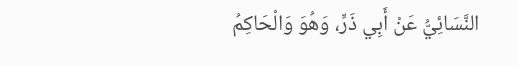النَّسَائِيُّ عَنْ أَبِي ذَرٍّ، وَهُوَ وَالْحَاكِمُ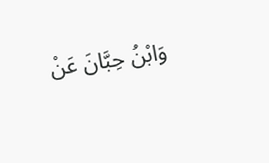وَابْنُ حِبَّانَ عَنْ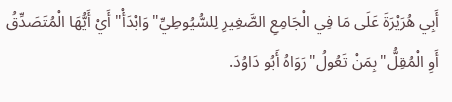أَبِي هُرَيْرَةَ عَلَى مَا فِي الْجَامِعِ الصَّغِيرِ لِلسُّيُوطِيِّ"وَابْدَأْ"أَيْ أَيُّهَا الْمُتَصَدِّقُ أَوِ الْمُقِلُّ"بِمَنْ تَعُولُ"رَوَاهُ أَبُو دَاوُدَ.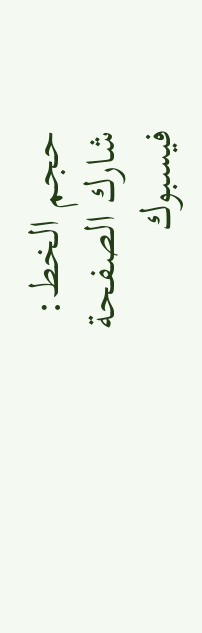حجم الخط:
شارك الصفحة
فيسبوك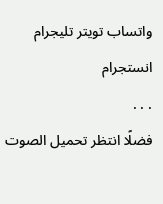واتساب تويتر تليجرام انستجرام
. . .
فضلًا انتظر تحميل الصوت